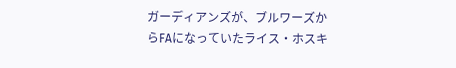ガーディアンズが、ブルワーズからFAになっていたライス・ホスキ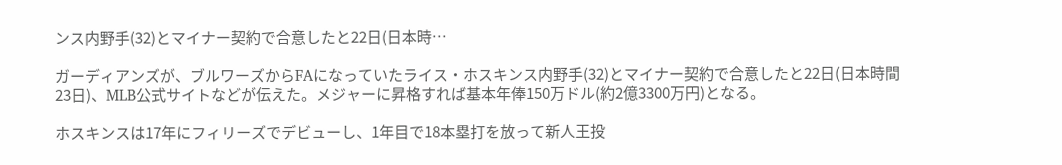ンス内野手(32)とマイナー契約で合意したと22日(日本時…

ガーディアンズが、ブルワーズからFAになっていたライス・ホスキンス内野手(32)とマイナー契約で合意したと22日(日本時間23日)、MLB公式サイトなどが伝えた。メジャーに昇格すれば基本年俸150万ドル(約2億3300万円)となる。

ホスキンスは17年にフィリーズでデビューし、1年目で18本塁打を放って新人王投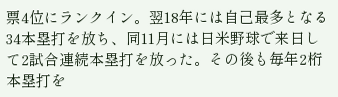票4位にランクイン。翌18年には自己最多となる34本塁打を放ち、同11月には日米野球で来日して2試合連続本塁打を放った。その後も毎年2桁本塁打を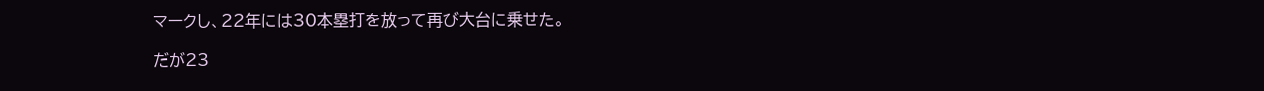マークし、22年には30本塁打を放って再び大台に乗せた。

だが23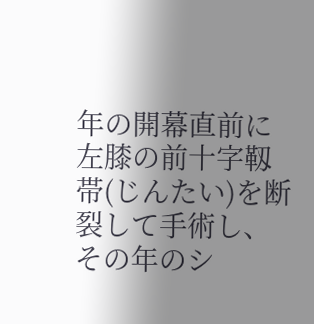年の開幕直前に左膝の前十字靱帯(じんたい)を断裂して手術し、その年のシ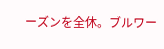ーズンを全休。ブルワー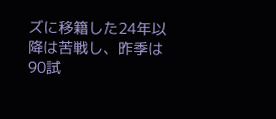ズに移籍した24年以降は苦戦し、昨季は90試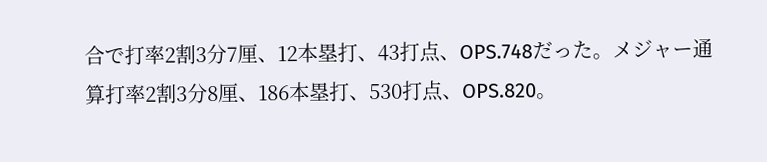合で打率2割3分7厘、12本塁打、43打点、OPS.748だった。メジャー通算打率2割3分8厘、186本塁打、530打点、OPS.820。